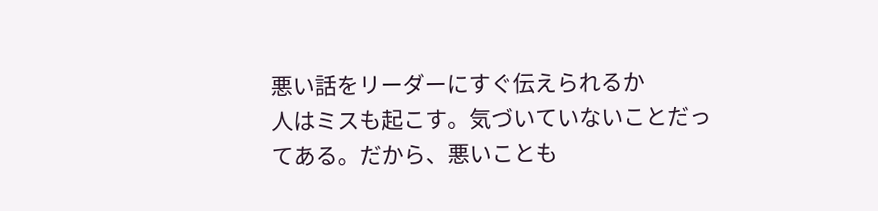悪い話をリーダーにすぐ伝えられるか
人はミスも起こす。気づいていないことだってある。だから、悪いことも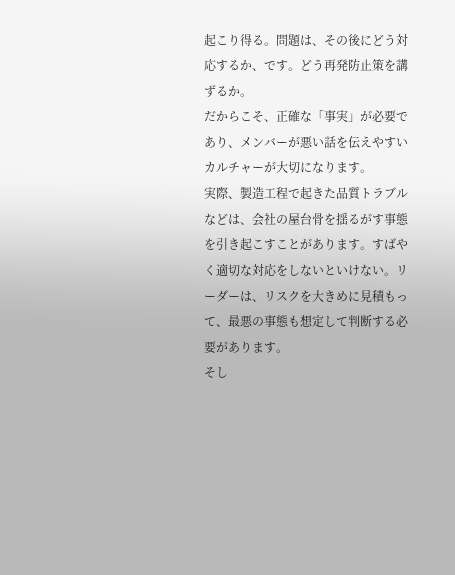起こり得る。問題は、その後にどう対応するか、です。どう再発防止策を講ずるか。
だからこそ、正確な「事実」が必要であり、メンバーが悪い話を伝えやすいカルチャーが大切になります。
実際、製造工程で起きた品質トラブルなどは、会社の屋台骨を揺るがす事態を引き起こすことがあります。すばやく適切な対応をしないといけない。リーダーは、リスクを大きめに見積もって、最悪の事態も想定して判断する必要があります。
そし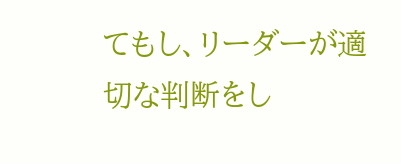てもし、リーダーが適切な判断をし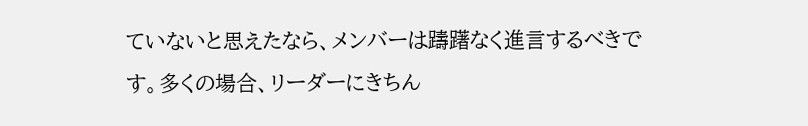ていないと思えたなら、メンバーは躊躇なく進言するべきです。多くの場合、リーダーにきちん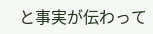と事実が伝わって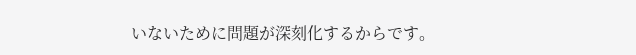いないために問題が深刻化するからです。